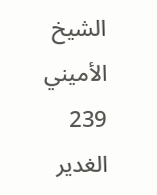الشيخ الأميني
239
الغدير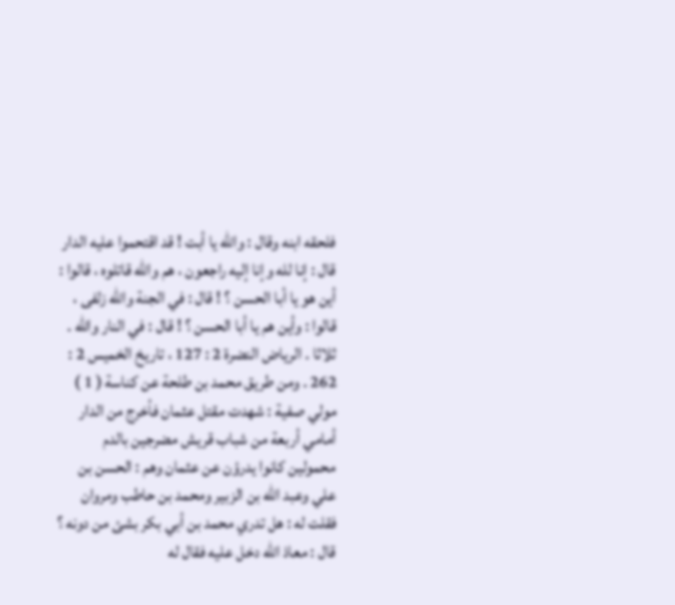فلحقه ابنه وقال : والله يا أبت ! قد اقتحموا عليه الدار قال : إنا لله وإنا إليه راجعون ، هم والله قاتلوه ، قالوا : أين هو يا أبا الحسن ؟ ! قال : في الجنة والله زلفى ، قالوا : وأين هم يا أبا الحسن ؟ ! قال : في النار والله . ثلاثا . الرياض النضرة 2 : 127 ، تاريخ الخميس 2 : 262 . ومن طريق محمد بن طلحة عن كناسة ( 1 ) مولي صفية : شهدت مقتل عثمان فأخرج من الدار أمامي أربعة من شباب قريش مضرجين بالدم محمولين كانوا يدرؤن عن عثمان وهم : الحسن بن علي وعبد الله بن الزبير ومحمد بن حاطب ومروان فقلت له : هل تدري محمد بن أبي بكر بشئ من دونه ؟ قال : معاذ الله دخل عليه فقال له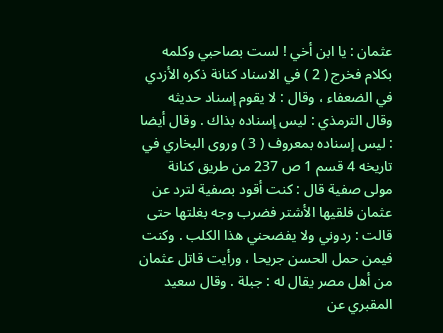عثمان : يا ابن أخي ! لست بصاحبي وكلمه بكلام فخرج ( 2 ) في الاسناد كنانة ذكره الأزدي في الضعفاء ، وقال : لا يقوم إسناد حديثه وقال الترمذي : ليس إسناده بذاك . وقال أيضا : ليس إسناده بمعروف ( 3 ) وروى البخاري في تاريخه 4 قسم 1 ص 237 من طريق كنانة مولى صفية قال : كنت أقود بصفية لترد عن عثمان فلقيها الأشتر فضرب وجه بغلتها حتى قالت : ردوني ولا يفضحني هذا الكلب . وكنت فيمن حمل الحسن جريحا ، ورأيت قاتل عثمان من أهل مصر يقال له : جبلة . وقال سعيد المقبري عن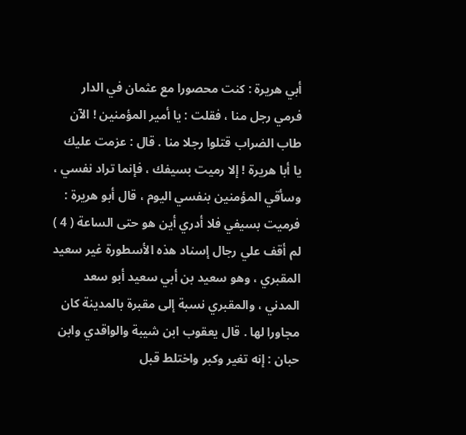أبي هريرة : كنت محصورا مع عثمان في الدار فرمي رجل منا ، فقلت : يا أمير المؤمنين ! الآن طاب الضراب قتلوا رجلا منا . قال : عزمت عليك يا أبا هريرة ! إلا رميت بسيفك ، فإنما تراد نفسي ، وسأقي المؤمنين بنفسي اليوم ، قال أبو هريرة : فرميت بسيفي فلا أدري أين هو حتى الساعة ( 4 ) لم أقف علي رجال إسناد هذه الأسطورة غير سعيد المقبري ، وهو سعيد بن أبي سعيد أبو سعد المدني ، والمقبري نسبة إلى مقبرة بالمدينة كان مجاورا لها . قال يعقوب ابن شيبة والواقدي وابن حبان : إنه تغير وكبر واختلط قبل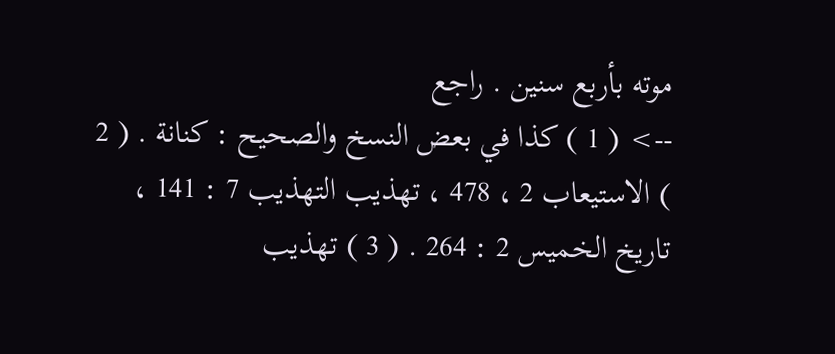موته بأربع سنين . راجع
--> ( 1 ) كذا في بعض النسخ والصحيح : كنانة . ( 2 ) الاستيعاب 2 ، 478 ، تهذيب التهذيب 7 : 141 ، تاريخ الخميس 2 : 264 . ( 3 ) تهذيب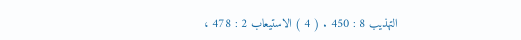التهذيب 8 : 450 . ( 4 ) الاستيعاب 2 : 478 ،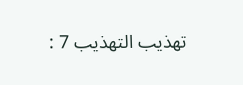تهذيب التهذيب 7 :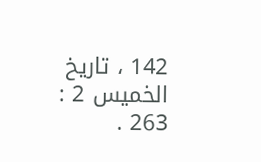142 ، تاريخ الخميس 2 : 263 .